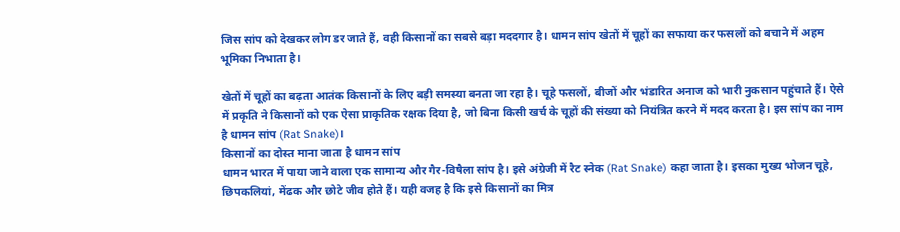जिस सांप को देखकर लोग डर जाते हैं, वही किसानों का सबसे बड़ा मददगार है। धामन सांप खेतों में चूहों का सफाया कर फसलों को बचाने में अहम भूमिका निभाता है।

खेतों में चूहों का बढ़ता आतंक किसानों के लिए बड़ी समस्या बनता जा रहा है। चूहे फसलों, बीजों और भंडारित अनाज को भारी नुकसान पहुंचाते हैं। ऐसे में प्रकृति ने किसानों को एक ऐसा प्राकृतिक रक्षक दिया है, जो बिना किसी खर्च के चूहों की संख्या को नियंत्रित करने में मदद करता है। इस सांप का नाम है धामन सांप (Rat Snake)।
किसानों का दोस्त माना जाता है धामन सांप
धामन भारत में पाया जाने वाला एक सामान्य और गैर-विषैला सांप है। इसे अंग्रेजी में रैट स्नेक (Rat Snake) कहा जाता है। इसका मुख्य भोजन चूहे, छिपकलियां, मेंढक और छोटे जीव होते हैं। यही वजह है कि इसे किसानों का मित्र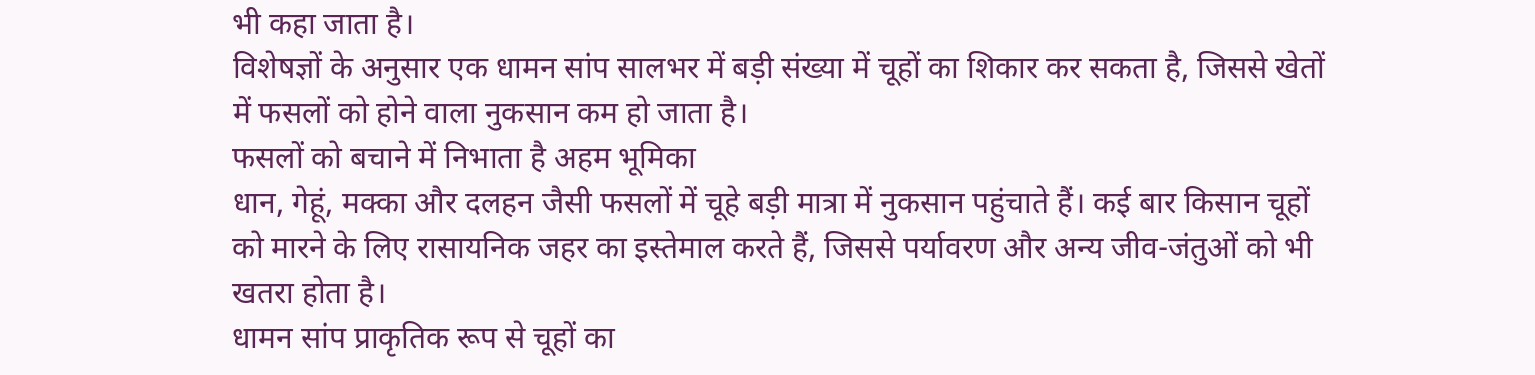भी कहा जाता है।
विशेषज्ञों के अनुसार एक धामन सांप सालभर में बड़ी संख्या में चूहों का शिकार कर सकता है, जिससे खेतों में फसलों को होने वाला नुकसान कम हो जाता है।
फसलों को बचाने में निभाता है अहम भूमिका
धान, गेहूं, मक्का और दलहन जैसी फसलों में चूहे बड़ी मात्रा में नुकसान पहुंचाते हैं। कई बार किसान चूहों को मारने के लिए रासायनिक जहर का इस्तेमाल करते हैं, जिससे पर्यावरण और अन्य जीव-जंतुओं को भी खतरा होता है।
धामन सांप प्राकृतिक रूप से चूहों का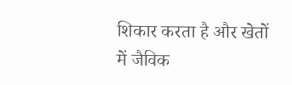शिकार करता है और खेतों में जैविक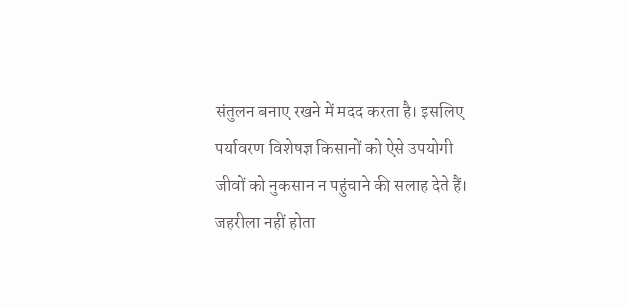संतुलन बनाए रखने में मदद करता है। इसलिए पर्यावरण विशेषज्ञ किसानों को ऐसे उपयोगी जीवों को नुकसान न पहुंचाने की सलाह देते हैं।
जहरीला नहीं होता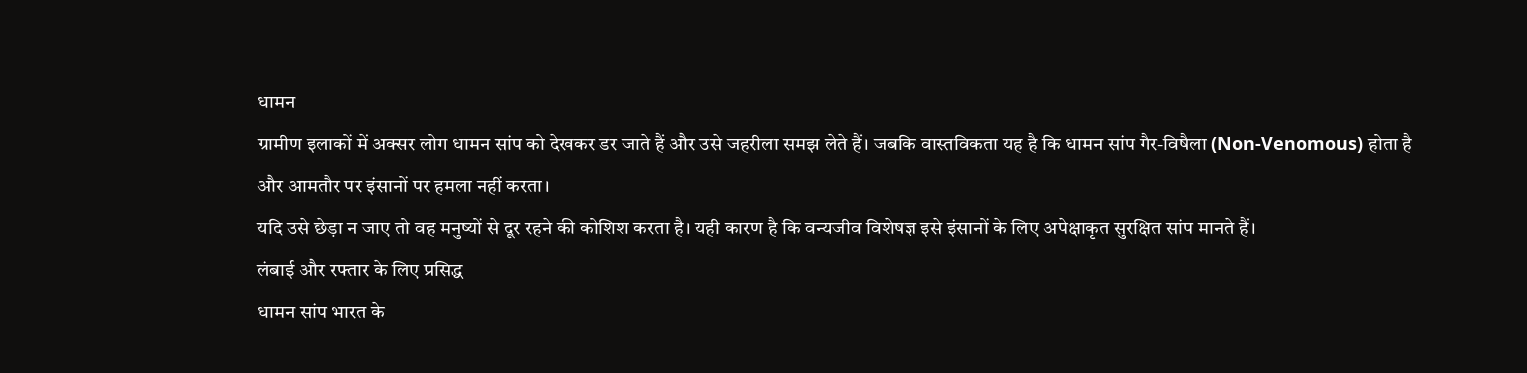धामन
ग्रामीण इलाकों में अक्सर लोग धामन सांप को देखकर डर जाते हैं और उसे जहरीला समझ लेते हैं। जबकि वास्तविकता यह है कि धामन सांप गैर-विषैला (Non-Venomous) होता है और आमतौर पर इंसानों पर हमला नहीं करता।
यदि उसे छेड़ा न जाए तो वह मनुष्यों से दूर रहने की कोशिश करता है। यही कारण है कि वन्यजीव विशेषज्ञ इसे इंसानों के लिए अपेक्षाकृत सुरक्षित सांप मानते हैं।
लंबाई और रफ्तार के लिए प्रसिद्ध
धामन सांप भारत के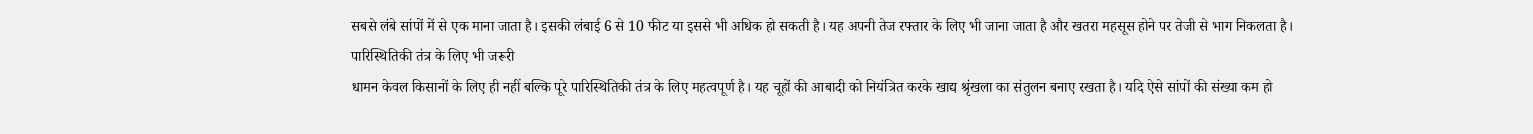सबसे लंबे सांपों में से एक माना जाता है। इसकी लंबाई 6 से 10 फीट या इससे भी अधिक हो सकती है। यह अपनी तेज रफ्तार के लिए भी जाना जाता है और खतरा महसूस होने पर तेजी से भाग निकलता है।
पारिस्थितिकी तंत्र के लिए भी जरूरी
धामन केवल किसानों के लिए ही नहीं बल्कि पूरे पारिस्थितिकी तंत्र के लिए महत्वपूर्ण है। यह चूहों की आबादी को नियंत्रित करके खाद्य श्रृंखला का संतुलन बनाए रखता है। यदि ऐसे सांपों की संख्या कम हो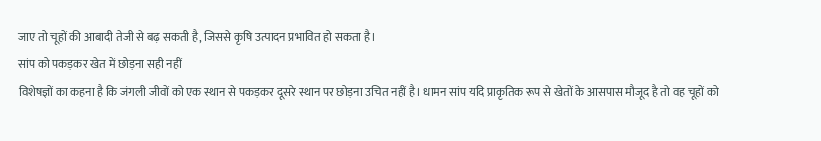जाए तो चूहों की आबादी तेजी से बढ़ सकती है, जिससे कृषि उत्पादन प्रभावित हो सकता है।
सांप को पकड़कर खेत में छोड़ना सही नहीं
विशेषज्ञों का कहना है कि जंगली जीवों को एक स्थान से पकड़कर दूसरे स्थान पर छोड़ना उचित नहीं है। धामन सांप यदि प्राकृतिक रूप से खेतों के आसपास मौजूद है तो वह चूहों को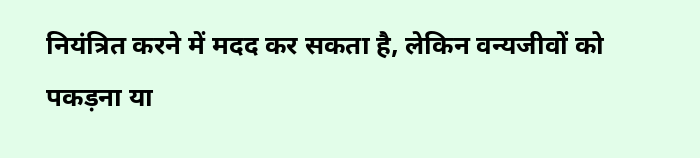नियंत्रित करने में मदद कर सकता है, लेकिन वन्यजीवों को पकड़ना या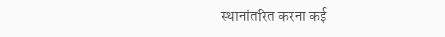स्थानांतरित करना कई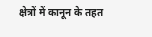क्षेत्रों में कानून के तहत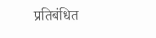प्रतिबंधित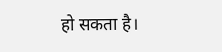हो सकता है।